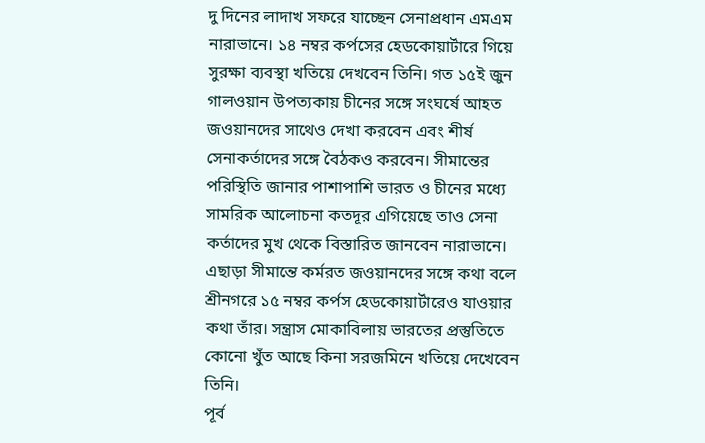দু দিনের লাদাখ সফরে যাচ্ছেন সেনাপ্রধান এমএম নারাভানে। ১৪ নম্বর কর্পসের হেডকোয়ার্টারে গিয়ে সুরক্ষা ব্যবস্থা খতিয়ে দেখবেন তিনি। গত ১৫ই জুন গালওয়ান উপত্যকায় চীনের সঙ্গে সংঘর্ষে আহত জওয়ানদের সাথেও দেখা করবেন এবং শীর্ষ সেনাকর্তাদের সঙ্গে বৈঠকও করবেন। সীমান্তের পরিস্থিতি জানার পাশাপাশি ভারত ও চীনের মধ্যে সামরিক আলোচনা কতদূর এগিয়েছে তাও সেনা কর্তাদের মুখ থেকে বিস্তারিত জানবেন নারাভানে। এছাড়া সীমান্তে কর্মরত জওয়ানদের সঙ্গে কথা বলে শ্রীনগরে ১৫ নম্বর কর্পস হেডকোয়ার্টারেও যাওয়ার কথা তাঁর। সন্ত্রাস মোকাবিলায় ভারতের প্রস্তুতিতে কোনো খুঁত আছে কিনা সরজমিনে খতিয়ে দেখেবেন তিনি।
পূর্ব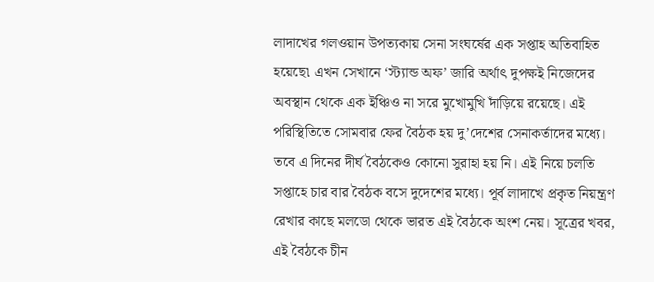লাদাখের গলওয়ান উপত্যকায় সেনা সংঘর্ষের এক সপ্তাহ অতিবাহিত হয়েছে৷ এখন সেখানে ‘স্ট্যান্ড অফ’ জারি অর্থাৎ দুপক্ষই নিজেদের অবস্থান থেকে এক ইঞ্চিও না সরে মুখোমুখি দাঁড়িয়ে রয়েছে। এই পরিস্থিতিতে সোমবার ফের বৈঠক হয় দু’দেশের সেনাকর্তাদের মধ্যে।
তবে এ দিনের দীর্ঘ বৈঠকেও কোনো সুরাহা হয় নি। এই নিয়ে চলতি সপ্তাহে চার বার বৈঠক বসে দুদেশের মধ্যে। পূর্ব লাদাখে প্রকৃত নিয়ন্ত্রণ রেখার কাছে মলডো থেকে ভারত এই বৈঠকে অংশ নেয়। সূত্রের খবর, এই বৈঠকে চীন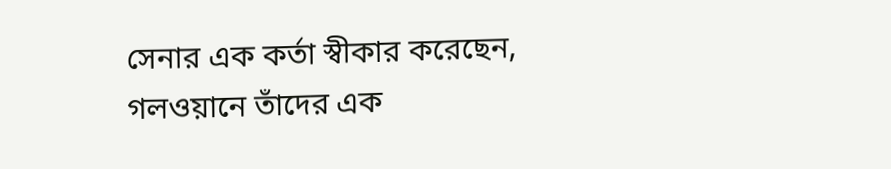সেনার এক কর্তা স্বীকার করেছেন, গলওয়ানে তাঁদের এক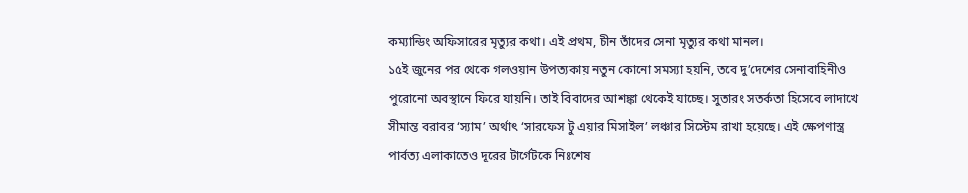কম্যান্ডিং অফিসারের মৃত্যুর কথা। এই প্রথম, চীন তাঁদের সেনা মৃত্যুর কথা মানল।
১৫ই জুনের পর থেকে গলওয়ান উপত্যকায় নতুন কোনো সমস্যা হয়নি, তবে দু’দেশের সেনাবাহিনীও পুরোনো অবস্থানে ফিরে যায়নি। তাই বিবাদের আশঙ্কা থেকেই যাচ্ছে। সুতারং সতর্কতা হিসেবে লাদাখে সীমান্ত বরাবর ‘স্যাম’ অর্থাৎ ‘সারফেস টু এয়ার মিসাইল’ লঞ্চার সিস্টেম রাখা হয়েছে। এই ক্ষেপণাস্ত্র পার্বত্য এলাকাতেও দূরের টার্গেটকে নিঃশেষ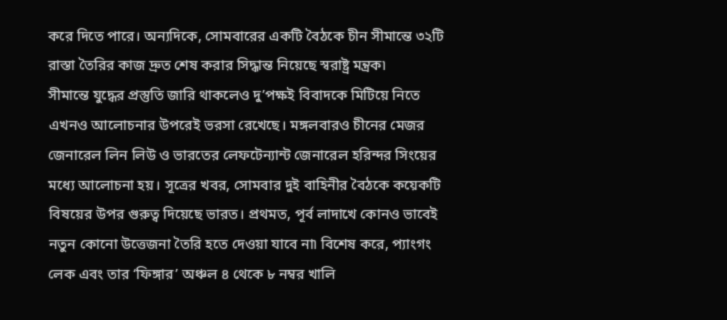করে দিতে পারে। অন্যদিকে, সোমবারের একটি বৈঠকে চীন সীমান্তে ৩২টি রাস্তা তৈরির কাজ দ্রুত শেষ করার সিদ্ধান্ত নিয়েছে স্বরাষ্ট্র মন্ত্রক৷
সীমান্তে যুদ্ধের প্রস্তুতি জারি থাকলেও দু’পক্ষই বিবাদকে মিটিয়ে নিতে এখনও আলোচনার উপরেই ভরসা রেখেছে। মঙ্গলবারও চীনের মেজর জেনারেল লিন লিউ ও ভারতের লেফটেন্যান্ট জেনারেল হরিন্দর সিংয়ের মধ্যে আলোচনা হয়। সূত্রের খবর, সোমবার দুই বাহিনীর বৈঠকে কয়েকটি বিষয়ের উপর গুরুত্ব দিয়েছে ভারত। প্রথমত, পূর্ব লাদাখে কোনও ভাবেই নতুন কোনো উত্তেজনা তৈরি হতে দেওয়া যাবে না৷ বিশেষ করে, প্যাংগং লেক এবং তার ‘ফিঙ্গার’ অঞ্চল ৪ থেকে ৮ নম্বর খালি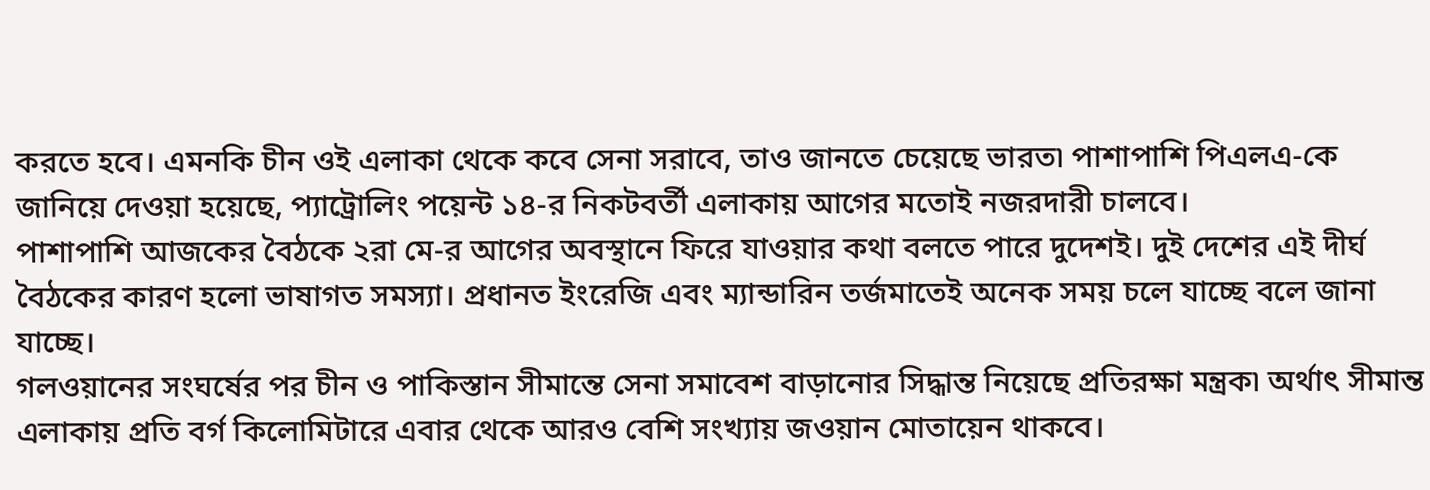করতে হবে। এমনকি চীন ওই এলাকা থেকে কবে সেনা সরাবে, তাও জানতে চেয়েছে ভারত৷ পাশাপাশি পিএলএ-কে জানিয়ে দেওয়া হয়েছে, প্যাট্রোলিং পয়েন্ট ১৪-র নিকটবর্তী এলাকায় আগের মতোই নজরদারী চালবে।
পাশাপাশি আজকের বৈঠকে ২রা মে-র আগের অবস্থানে ফিরে যাওয়ার কথা বলতে পারে দুদেশই। দুই দেশের এই দীর্ঘ বৈঠকের কারণ হলো ভাষাগত সমস্যা। প্রধানত ইংরেজি এবং ম্যান্ডারিন তর্জমাতেই অনেক সময় চলে যাচ্ছে বলে জানা যাচ্ছে।
গলওয়ানের সংঘর্ষের পর চীন ও পাকিস্তান সীমান্তে সেনা সমাবেশ বাড়ানোর সিদ্ধান্ত নিয়েছে প্রতিরক্ষা মন্ত্রক৷ অর্থাৎ সীমান্ত এলাকায় প্রতি বর্গ কিলোমিটারে এবার থেকে আরও বেশি সংখ্যায় জওয়ান মোতায়েন থাকবে।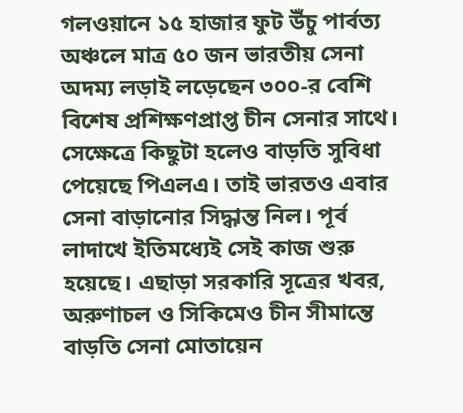গলওয়ানে ১৫ হাজার ফুট উঁচু পার্বত্য অঞ্চলে মাত্র ৫০ জন ভারতীয় সেনা অদম্য লড়াই লড়েছেন ৩০০-র বেশি বিশেষ প্রশিক্ষণপ্রাপ্ত চীন সেনার সাথে। সেক্ষেত্রে কিছুটা হলেও বাড়তি সুবিধা পেয়েছে পিএলএ। তাই ভারতও এবার সেনা বাড়ানোর সিদ্ধান্ত নিল। পূর্ব লাদাখে ইতিমধ্যেই সেই কাজ শুরু হয়েছে। এছাড়া সরকারি সূত্রের খবর, অরুণাচল ও সিকিমেও চীন সীমান্তে বাড়তি সেনা মোতায়েন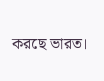করছে ভারত।